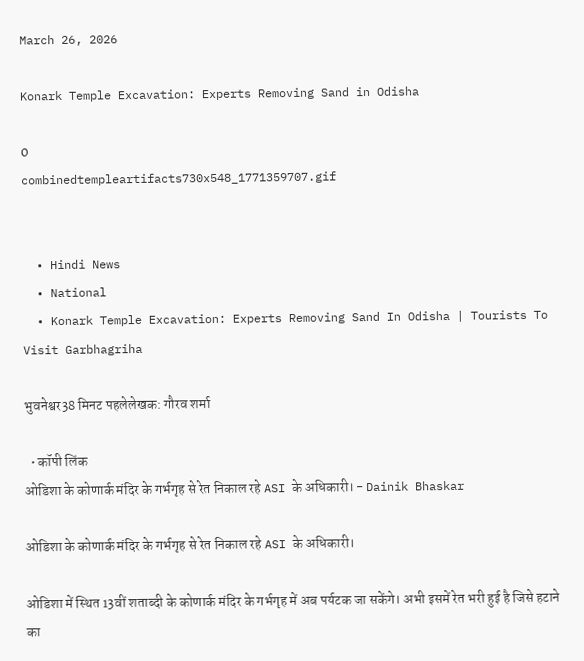March 26, 2026

Konark Temple Excavation: Experts Removing Sand in Odisha

0
combinedtempleartifacts730x548_1771359707.gif


  • Hindi News
  • National
  • Konark Temple Excavation: Experts Removing Sand In Odisha | Tourists To Visit Garbhagriha

भुवनेश्वर38 मिनट पहलेलेखक: गौरव शर्मा

  • कॉपी लिंक
ओडिशा के कोणार्क मंदिर के गर्भगृह से रेत निकाल रहे ASI के अधिकारी। - Dainik Bhaskar

ओडिशा के कोणार्क मंदिर के गर्भगृह से रेत निकाल रहे ASI के अधिकारी।

ओडिशा में स्थित 13वीं शताब्दी के कोणार्क मंदिर के गर्भगृह में अब पर्यटक जा सकेंगे। अभी इसमें रेत भरी हुई है जिसे हटाने का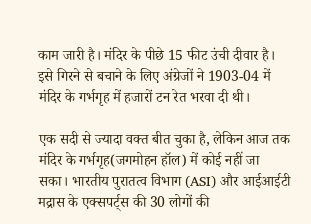काम जारी है। मंदिर के पीछे 15 फीट उंची दीवार है। इसे गिरने से बचाने के लिए अंग्रेजों ने 1903-04 में मंदिर के गर्भगृह में हजारों टन रेत भरवा दी थी।

एक सदी से ज्यादा वक्त बीत चुका है, लेकिन आज तक मंदिर के गर्भगृह(जगमोहन हॉल) में कोई नहीं जा सका। भारतीय पुरातत्व विभाग (ASI) और आईआईटी मद्रास के एक्सपर्ट्स की 30 लोगों की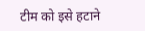टीम को इसे हटाने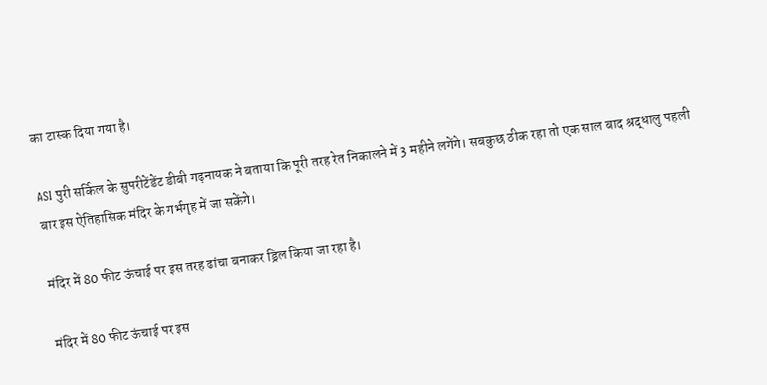का टास्क दिया गया है।

ASI पुरी सर्किल के सुपरीटेंडेंट डीबी गढ़नायक ने बताया कि पूरी तरह रेत निकालने में 3 महीने लगेंगे। सबकुछ ठीक रहा तो एक साल बाद श्रद्धालु पहली बार इस ऐतिहासिक मंदिर के गर्भगृह में जा सकेंगे।

मंदिर में 80 फीट ऊंचाई पर इस तरह ढांचा बनाकर ड्रिल किया जा रहा है।

मंदिर में 80 फीट ऊंचाई पर इस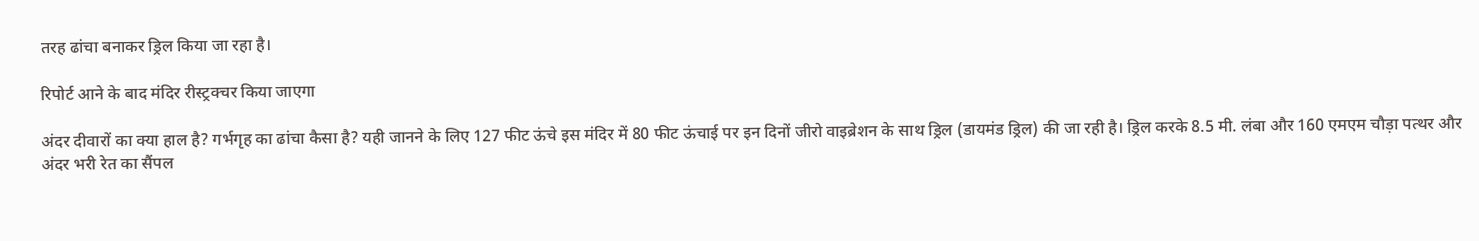तरह ढांचा बनाकर ड्रिल किया जा रहा है।

रिपोर्ट आने के बाद मंदिर रीस्ट्रक्चर किया जाएगा

अंदर दीवारों का क्या हाल है? गर्भगृह का ढांचा कैसा है? यही जानने के लिए 127 फीट ऊंचे इस मंदिर में 80 फीट ऊंचाई पर इन दिनों जीरो वाइब्रेशन के साथ ड्रिल (डायमंड ड्रिल) की जा रही है। ड्रिल करके 8.5 मी. लंबा और 160 एमएम चौड़ा पत्थर और अंदर भरी रेत का सैंपल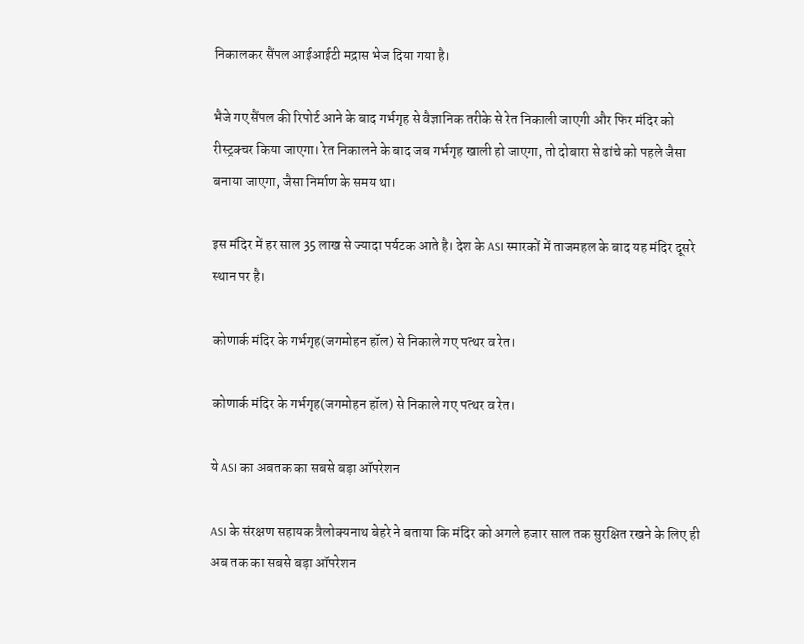निकालकर सैंपल आईआईटी मद्रास भेज दिया गया है।

भैजे गए सैंपल की रिपोर्ट आने के बाद गर्भगृह से वैज्ञानिक तरीके से रेत निकाली जाएगी और फिर मंदिर को रीस्ट्रक्चर किया जाएगा। रेत निकालने के बाद जब गर्भगृह खाली हो जाएगा, तो दोबारा से ढांचे को पहले जैसा बनाया जाएगा, जैसा निर्माण के समय था।

इस मंदिर में हर साल 35 लाख से ज्यादा पर्यटक आते है। देश के ASI स्मारकों में ताजमहल के बाद यह मंदिर दूसरे स्थान पर है।

कोणार्क मंदिर के गर्भगृह(जगमोहन हॉल) से निकाले गए पत्थर व रेत।

कोणार्क मंदिर के गर्भगृह(जगमोहन हॉल) से निकाले गए पत्थर व रेत।

ये ASI का अबतक का सबसे बड़ा ऑपरेशन

ASI के संरक्षण सहायक त्रैलोक्यनाथ बेहरे ने बताया कि मंदिर को अगले हजार साल तक सुरक्षित रखने के लिए ही अब तक का सबसे बड़ा ऑपरेशन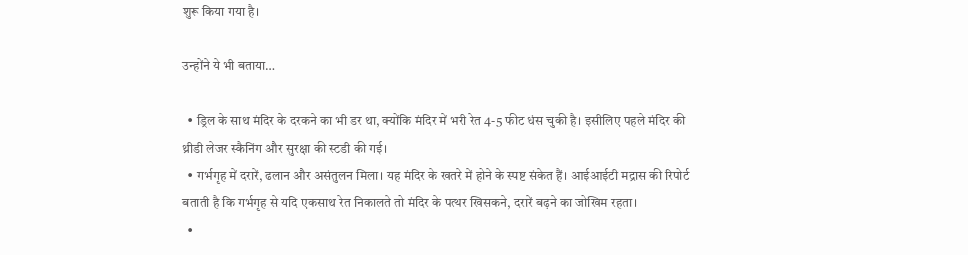शुरू किया गया है।

उन्होंने ये भी बताया…

  • ड्रिल के साथ मंदिर के दरकने का भी डर था, क्योंकि मंदिर में भरी रेत 4-5 फीट धंस चुकी है। इसीलिए पहले मंदिर की थ्रीडी लेजर स्कैनिंग और सुरक्षा की स्टडी की गई।
  • गर्भगृह में दरारें, ढलान और असंतुलन मिला। यह मंदिर के खतरे में होने के स्पष्ट संकेत हैं। आईआईटी मद्रास की रिपोर्ट बताती है कि गर्भगृह से यदि एकसाथ रेत निकालते तो मंदिर के पत्थर खिसकने, दरारें बढ़ने का जोखिम रहता।
  •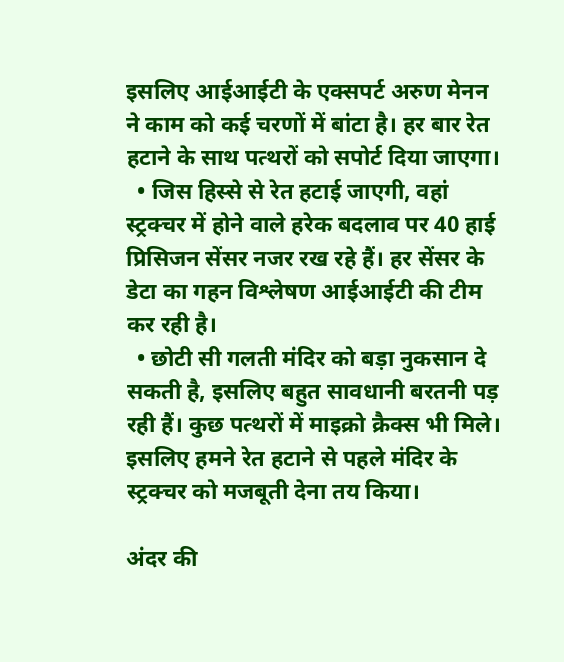इसलिए आईआईटी के एक्सपर्ट अरुण मेनन ने काम को कई चरणों में बांटा है। हर बार रेत हटाने के साथ पत्थरों को सपोर्ट दिया जाएगा।
  • जिस हिस्से से रेत हटाई जाएगी, वहां स्ट्रक्चर में होने वाले हरेक बदलाव पर 40 हाई प्रिसिजन सेंसर नजर रख रहे हैं। हर सेंसर के डेटा का गहन विश्लेषण आईआईटी की टीम कर रही है।
  • छोटी सी गलती मंदिर को बड़ा नुकसान दे सकती है, इसलिए बहुत सावधानी बरतनी पड़ रही हैं। कुछ पत्थरों में माइक्रो क्रैक्स भी मिले। इसलिए हमने रेत हटाने से पहले मंदिर के स्ट्रक्चर को मजबूती देना तय किया।

अंदर की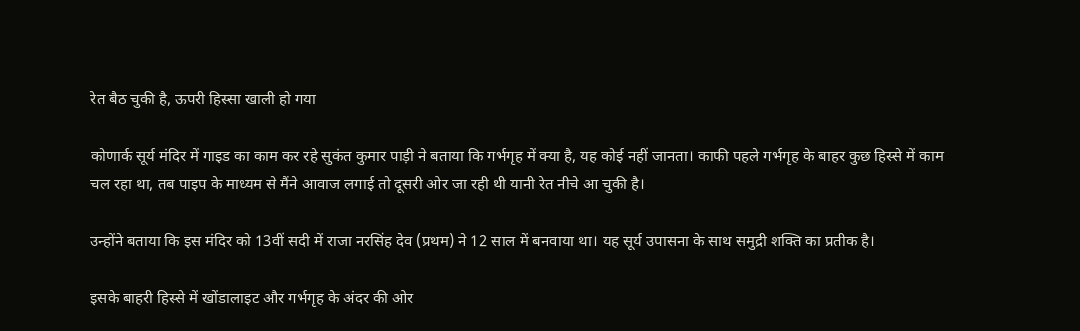रेत बैठ चुकी है, ऊपरी हिस्सा खाली हो गया

कोणार्क सूर्य मंदिर में गाइड का काम कर रहे सुकंत कुमार पाड़ी ने बताया कि गर्भगृह में क्या है, यह कोई नहीं जानता। काफी पहले गर्भगृह के बाहर कुछ हिस्से में काम चल रहा था, तब पाइप के माध्यम से मैंने आवाज लगाई तो दूसरी ओर जा रही थी यानी रेत नीचे आ चुकी है।

उन्होंने बताया कि इस मंदिर को 13वीं सदी में राजा नरसिंह देव (प्रथम) ने 12 साल में बनवाया था। यह सूर्य उपासना के साथ समुद्री शक्ति का प्रतीक है।

इसके बाहरी हिस्से में खोंडालाइट और गर्भगृह के अंदर की ओर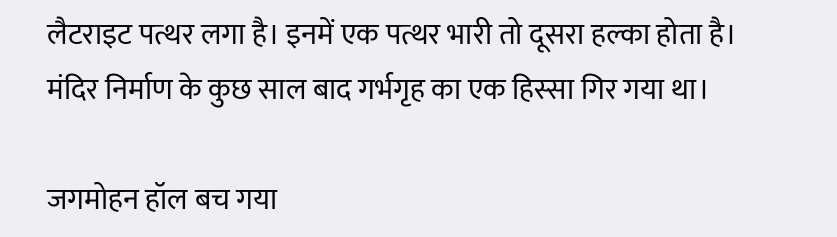लैटराइट पत्थर लगा है। इनमें एक पत्थर भारी तो दूसरा हल्का होता है। मंदिर निर्माण के कुछ साल बाद गर्भगृह का एक हिस्सा गिर गया था।

जगमोहन हॉल बच गया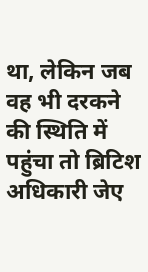था, लेकिन जब वह भी दरकने की स्थिति में पहुंचा तो ब्रिटिश अधिकारी जेए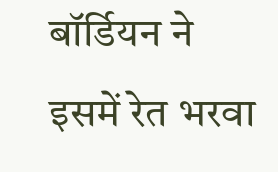बॉर्डियन ने इसमें रेत भरवा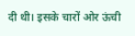दी थी। इसके चारों ओर ऊंची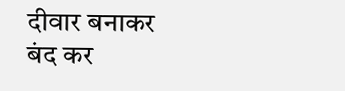दीवार बनाकर बंद कर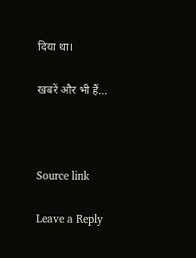दिया था।

खबरें और भी हैं…



Source link

Leave a Reply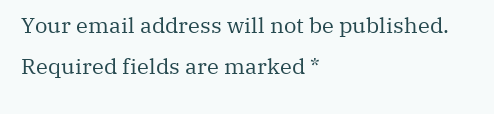Your email address will not be published. Required fields are marked *